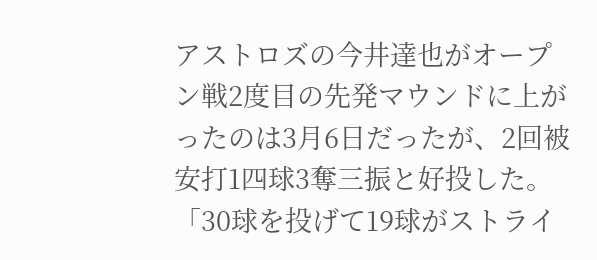アストロズの今井達也がオープン戦2度目の先発マウンドに上がったのは3月6日だったが、2回被安打1四球3奪三振と好投した。「30球を投げて19球がストライ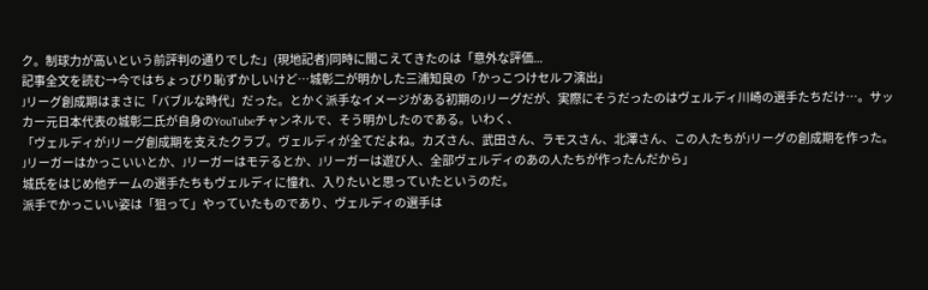ク。制球力が高いという前評判の通りでした」(現地記者)同時に聞こえてきたのは「意外な評価...
記事全文を読む→今ではちょっぴり恥ずかしいけど…城彰二が明かした三浦知良の「かっこつけセルフ演出」
Jリーグ創成期はまさに「バブルな時代」だった。とかく派手なイメージがある初期のJリーグだが、実際にそうだったのはヴェルディ川崎の選手たちだけ…。サッカー元日本代表の城彰二氏が自身のYouTubeチャンネルで、そう明かしたのである。いわく、
「ヴェルディがJリーグ創成期を支えたクラブ。ヴェルディが全てだよね。カズさん、武田さん、ラモスさん、北澤さん、この人たちがJリーグの創成期を作った。Jリーガーはかっこいいとか、Jリーガーはモテるとか、Jリーガーは遊び人、全部ヴェルディのあの人たちが作ったんだから」
城氏をはじめ他チームの選手たちもヴェルディに憧れ、入りたいと思っていたというのだ。
派手でかっこいい姿は「狙って」やっていたものであり、ヴェルディの選手は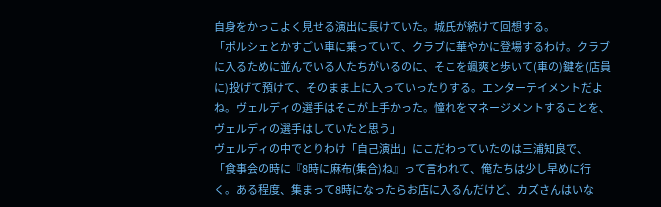自身をかっこよく見せる演出に長けていた。城氏が続けて回想する。
「ポルシェとかすごい車に乗っていて、クラブに華やかに登場するわけ。クラブに入るために並んでいる人たちがいるのに、そこを颯爽と歩いて(車の)鍵を(店員に)投げて預けて、そのまま上に入っていったりする。エンターテイメントだよね。ヴェルディの選手はそこが上手かった。憧れをマネージメントすることを、ヴェルディの選手はしていたと思う」
ヴェルディの中でとりわけ「自己演出」にこだわっていたのは三浦知良で、
「食事会の時に『8時に麻布(集合)ね』って言われて、俺たちは少し早めに行く。ある程度、集まって8時になったらお店に入るんだけど、カズさんはいな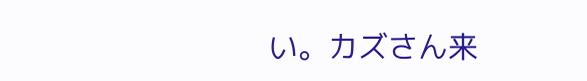い。カズさん来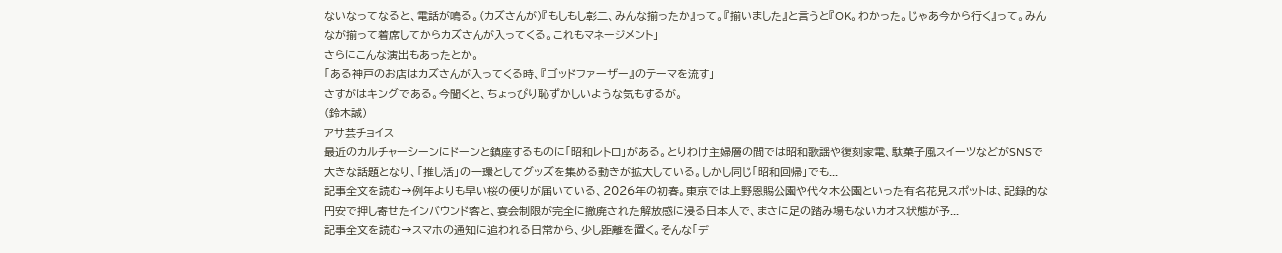ないなってなると、電話が鳴る。(カズさんが)『もしもし彰二、みんな揃ったか』って。『揃いました』と言うと『OK。わかった。じゃあ今から行く』って。みんなが揃って着席してからカズさんが入ってくる。これもマネージメント」
さらにこんな演出もあったとか。
「ある神戸のお店はカズさんが入ってくる時、『ゴッドファーザー』のテーマを流す」
さすがはキングである。今聞くと、ちょっぴり恥ずかしいような気もするが。
(鈴木誠)
アサ芸チョイス
最近のカルチャーシーンにドーンと鎮座するものに「昭和レトロ」がある。とりわけ主婦層の間では昭和歌謡や復刻家電、駄菓子風スイーツなどがSNSで大きな話題となり、「推し活」の一環としてグッズを集める動きが拡大している。しかし同じ「昭和回帰」でも...
記事全文を読む→例年よりも早い桜の便りが届いている、2026年の初春。東京では上野恩賜公園や代々木公園といった有名花見スポットは、記録的な円安で押し寄せたインバウンド客と、宴会制限が完全に撤廃された解放感に浸る日本人で、まさに足の踏み場もないカオス状態が予...
記事全文を読む→スマホの通知に追われる日常から、少し距離を置く。そんな「デ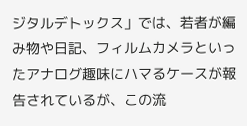ジタルデトックス」では、若者が編み物や日記、フィルムカメラといったアナログ趣味にハマるケースが報告されているが、この流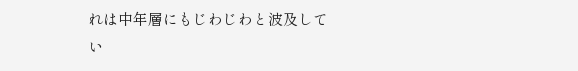れは中年層にもじわじわと波及してい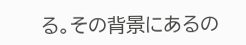る。その背景にあるの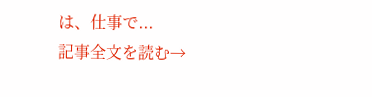は、仕事で...
記事全文を読む→